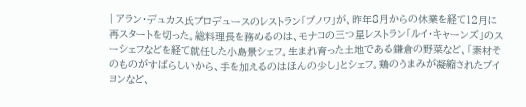| アラン・デュカス氏プロデュースのレストラン「ブノワ」が、昨年8月からの休業を経て12月に再スタートを切った。総料理長を務めるのは、モナコの三つ星レストラン「ルイ・キャーンズ」のスーシェフなどを経て就任した小島景シェフ。生まれ育った土地である鎌倉の野菜など、「素材そのものがすばらしいから、手を加えるのはほんの少し」とシェフ。鶏のうまみが凝縮されたブイヨンなど、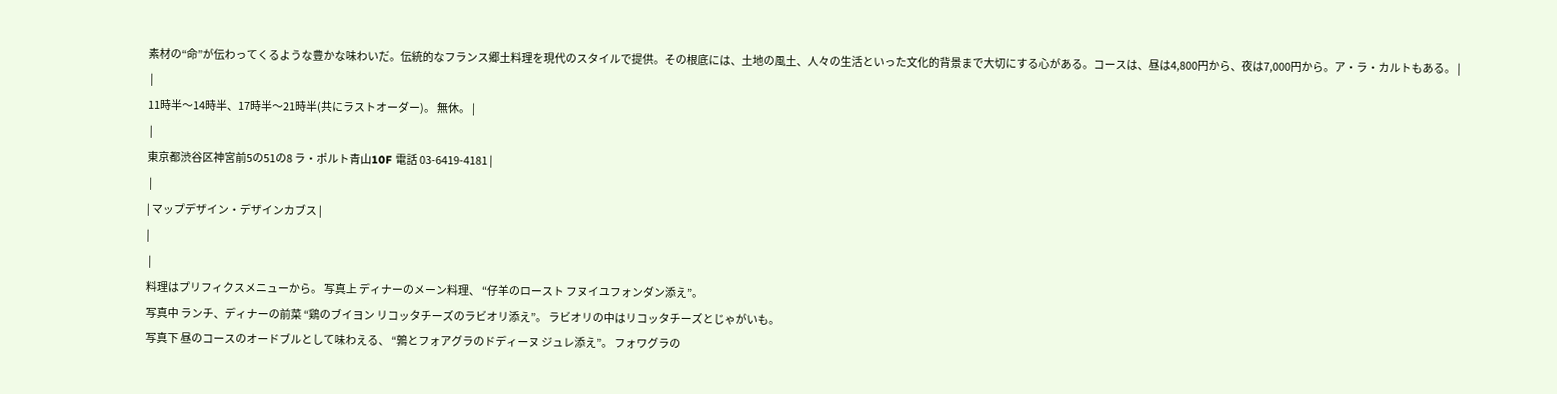素材の“命”が伝わってくるような豊かな味わいだ。伝統的なフランス郷土料理を現代のスタイルで提供。その根底には、土地の風土、人々の生活といった文化的背景まで大切にする心がある。コースは、昼は4,800円から、夜は7,000円から。ア・ラ・カルトもある。 |
 |
11時半〜14時半、17時半〜21時半(共にラストオーダー)。 無休。 |
 |
東京都渋谷区神宮前5の51の8 ラ・ポルト青山10F 電話 03-6419-4181 |
 |
| マップデザイン・デザインカブス |
|
 |
料理はプリフィクスメニューから。 写真上 ディナーのメーン料理、 “仔羊のロースト フヌイユフォンダン添え”。
写真中 ランチ、ディナーの前菜 “鶏のブイヨン リコッタチーズのラビオリ添え”。 ラビオリの中はリコッタチーズとじゃがいも。
写真下 昼のコースのオードブルとして味わえる、 “鶉とフォアグラのドディーヌ ジュレ添え”。 フォワグラの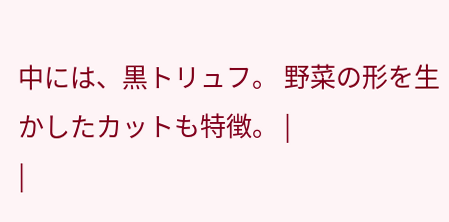中には、黒トリュフ。 野菜の形を生かしたカットも特徴。 |
|